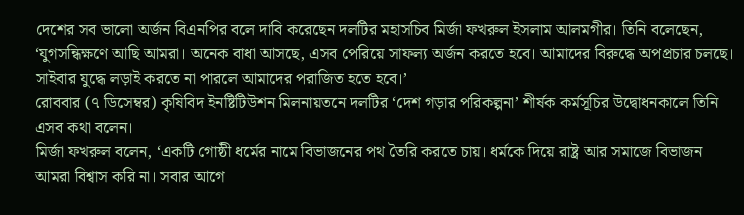দেশের সব ভালো অর্জন বিএনপির বলে দাবি করেছেন দলটির মহাসচিব মির্জা ফখরুল ইসলাম আলমগীর। তিনি বলেছেন, ‘যুগসন্ধিক্ষণে আছি আমরা। অনেক বাধা আসছে, এসব পেরিয়ে সাফল্য অর্জন করতে হবে। আমাদের বিরুদ্ধে অপপ্রচার চলছে। সাইবার যুদ্ধে লড়াই করতে না পারলে আমাদের পরাজিত হতে হবে।’
রোববার (৭ ডিসেম্বর) কৃষিবিদ ইনষ্টিটিউশন মিলনায়তনে দলটির ‘দেশ গড়ার পরিকল্পনা’ শীর্ষক কর্মসূচির উদ্বোধনকালে তিনি এসব কথা বলেন।
মির্জা ফখরুল বলেন, ‘একটি গোষ্ঠী ধর্মের নামে বিভাজনের পথ তৈরি করতে চায়। ধর্মকে দিয়ে রাষ্ট্র আর সমাজে বিভাজন আমরা বিশ্বাস করি না। সবার আগে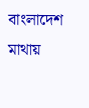বাংলাদেশ মাথায়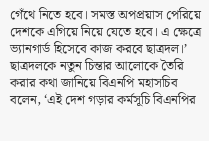গেঁথে নিতে হবে। সমস্ত অপপ্রয়াস পেরিয়ে দেশকে এগিয়ে নিয়ে যেতে হবে। এ ক্ষেত্রে ভ্যানগার্ড হিসেবে কাজ করবে ছাত্রদল।’
ছাত্রদলকে নতুন চিন্তার আলোকে তৈরি করার কথা জানিয়ে বিএনপি মহাসচিব বলেন, ‘এই দেশ গড়ার কর্মসূচি বিএনপির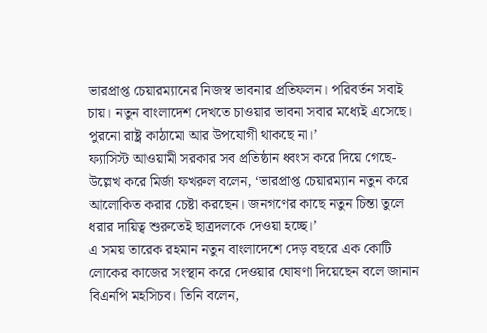ভারপ্রাপ্ত চেয়ারম্যানের নিজস্ব ভাবনার প্রতিফলন। পরিবর্তন সবাই চায়। নতুন বাংলাদেশ দেখতে চাওয়ার ভাবনা সবার মধ্যেই এসেছে। পুরনো রাষ্ট্র কাঠামো আর উপযোগী থাকছে না।’
ফ্যাসিস্ট আওয়ামী সরকার সব প্রতিষ্ঠান ধ্বংস করে দিয়ে গেছে-উল্লেখ করে মির্জা ফখরুল বলেন, ‘ভারপ্রাপ্ত চেয়ারম্যান নতুন করে আলোকিত করার চেষ্টা করছেন। জনগণের কাছে নতুন চিন্তা তুলে ধরার দায়িত্ব শুরুতেই ছাত্রদলকে দেওয়া হচ্ছে।’
এ সময় তারেক রহমান নতুন বাংলাদেশে দেড় বছরে এক কোটি লোকের কাজের সংস্থান করে দেওয়ার ঘোষণা দিয়েছেন বলে জানান বিএনপি মহসিচব। তিনি বলেন,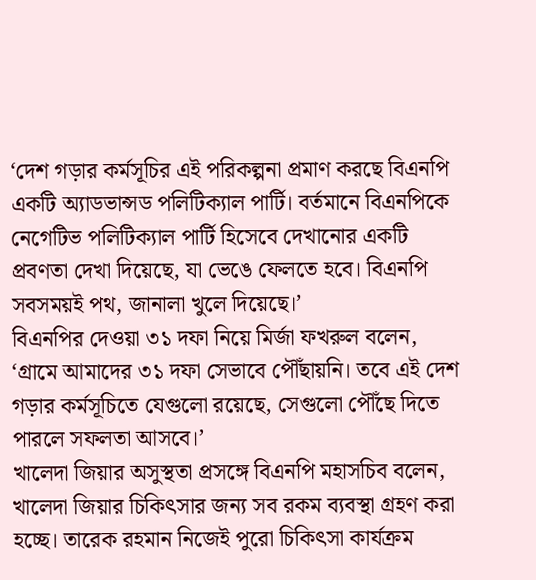‘দেশ গড়ার কর্মসূচির এই পরিকল্পনা প্রমাণ করছে বিএনপি একটি অ্যাডভান্সড পলিটিক্যাল পার্টি। বর্তমানে বিএনপিকে নেগেটিভ পলিটিক্যাল পার্টি হিসেবে দেখানোর একটি প্রবণতা দেখা দিয়েছে, যা ভেঙে ফেলতে হবে। বিএনপি সবসময়ই পথ, জানালা খুলে দিয়েছে।’
বিএনপির দেওয়া ৩১ দফা নিয়ে মির্জা ফখরুল বলেন, ‘গ্রামে আমাদের ৩১ দফা সেভাবে পৌঁছায়নি। তবে এই দেশ গড়ার কর্মসূচিতে যেগুলো রয়েছে, সেগুলো পৌঁছে দিতে পারলে সফলতা আসবে।’
খালেদা জিয়ার অসুস্থতা প্রসঙ্গে বিএনপি মহাসচিব বলেন, খালেদা জিয়ার চিকিৎসার জন্য সব রকম ব্যবস্থা গ্রহণ করা হচ্ছে। তারেক রহমান নিজেই পুরো চিকিৎসা কার্যক্রম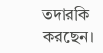তদারকি করছেন।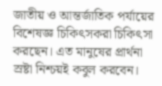জাতীয় ও আন্তর্জাতিক পর্যায়ের বিশেষজ্ঞ চিকিৎসকরা চিকিৎসা করছেন। এত মানুষের প্রার্থনা স্রষ্টা নিশ্চয়ই কবুল করবেন।